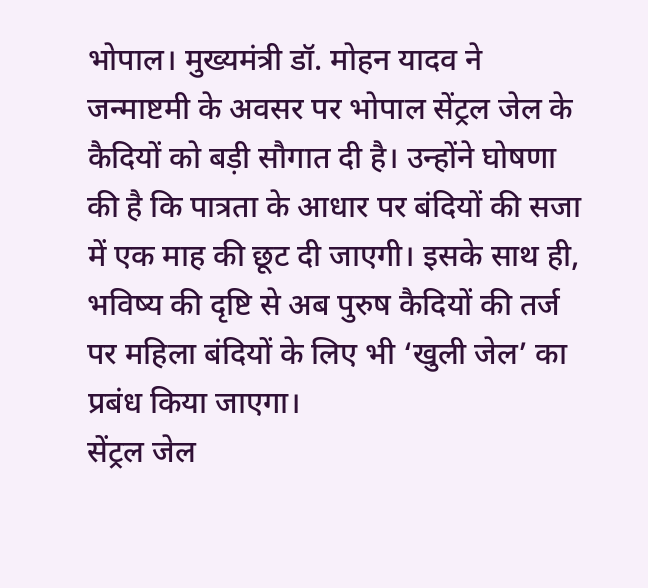भोपाल। मुख्यमंत्री डॉ. मोहन यादव ने जन्माष्टमी के अवसर पर भोपाल सेंट्रल जेल के कैदियों को बड़ी सौगात दी है। उन्होंने घोषणा की है कि पात्रता के आधार पर बंदियों की सजा में एक माह की छूट दी जाएगी। इसके साथ ही, भविष्य की दृष्टि से अब पुरुष कैदियों की तर्ज पर महिला बंदियों के लिए भी ‘खुली जेल’ का प्रबंध किया जाएगा।
सेंट्रल जेल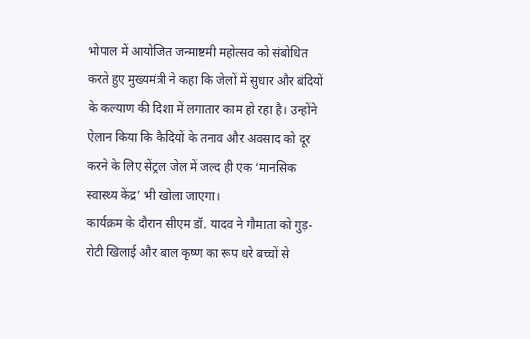भोपाल में आयोजित जन्माष्टमी महोत्सव को संबोधित करते हुए मुख्यमंत्री ने कहा कि जेलों में सुधार और बंदियों के कल्याण की दिशा में लगातार काम हो रहा है। उन्होंने ऐलान किया कि कैदियों के तनाव और अवसाद को दूर करने के लिए सेंट्रल जेल में जल्द ही एक ‘मानसिक स्वास्थ्य केंद्र’ भी खोला जाएगा।
कार्यक्रम के दौरान सीएम डॉ. यादव ने गौमाता को गुड़-रोटी खिलाई और बाल कृष्ण का रूप धरे बच्चों से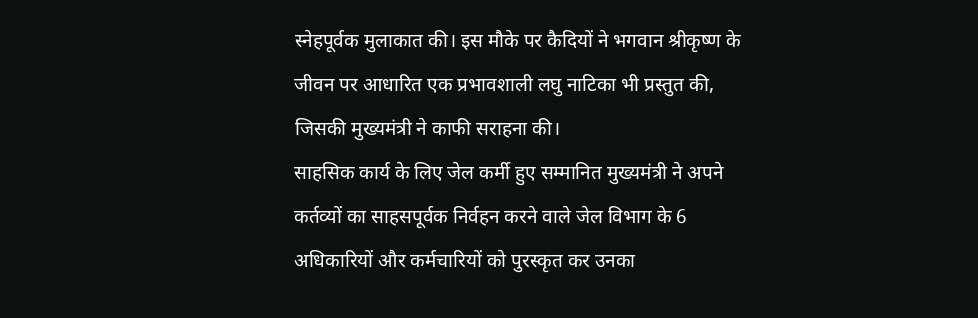स्नेहपूर्वक मुलाकात की। इस मौके पर कैदियों ने भगवान श्रीकृष्ण के जीवन पर आधारित एक प्रभावशाली लघु नाटिका भी प्रस्तुत की, जिसकी मुख्यमंत्री ने काफी सराहना की।
साहसिक कार्य के लिए जेल कर्मी हुए सम्मानित मुख्यमंत्री ने अपने कर्तव्यों का साहसपूर्वक निर्वहन करने वाले जेल विभाग के 6 अधिकारियों और कर्मचारियों को पुरस्कृत कर उनका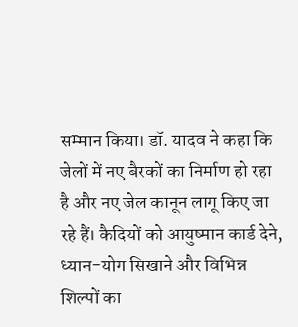सम्मान किया। डॉ. यादव ने कहा कि जेलों में नए बैरकों का निर्माण हो रहा है और नए जेल कानून लागू किए जा रहे हैं। कैदियों को आयुष्मान कार्ड देने, ध्यान-योग सिखाने और विभिन्न शिल्पों का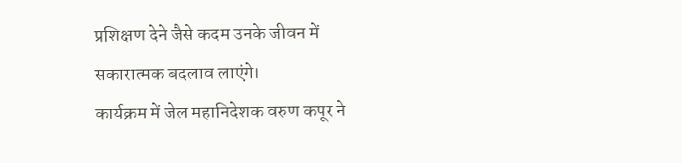प्रशिक्षण देने जैसे कदम उनके जीवन में सकारात्मक बदलाव लाएंगे।
कार्यक्रम में जेल महानिदेशक वरुण कपूर ने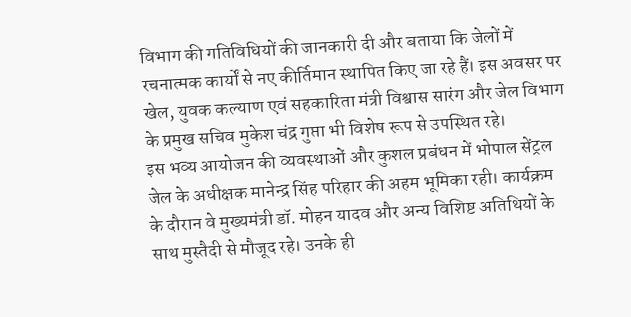विभाग की गतिविधियों की जानकारी दी और बताया कि जेलों में रचनात्मक कार्यों से नए कीर्तिमान स्थापित किए जा रहे हैं। इस अवसर पर खेल, युवक कल्याण एवं सहकारिता मंत्री विश्वास सारंग और जेल विभाग के प्रमुख सचिव मुकेश चंद्र गुप्ता भी विशेष रूप से उपस्थित रहे।
इस भव्य आयोजन की व्यवस्थाओं और कुशल प्रबंधन में भोपाल सेंट्रल जेल के अधीक्षक मानेन्द्र सिंह परिहार की अहम भूमिका रही। कार्यक्रम के दौरान वे मुख्यमंत्री डॉ. मोहन यादव और अन्य विशिष्ट अतिथियों के साथ मुस्तैदी से मौजूद रहे। उनके ही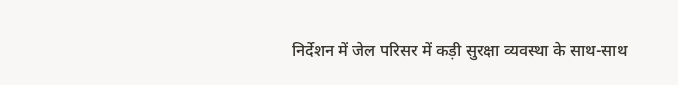निर्देशन में जेल परिसर में कड़ी सुरक्षा व्यवस्था के साथ-साथ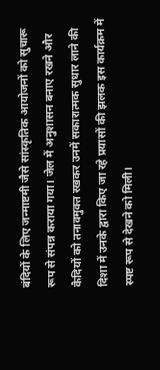बंदियों के लिए जन्माष्टमी जैसे सांस्कृतिक आयोजनों को सुचारू रूप से संपन्न कराया गया। जेल में अनुशासन बनाए रखने और कैदियों को तनावमुक्त रखकर उनमें सकारात्मक सुधार लाने की दिशा में उनके द्वारा किए जा रहे प्रयासों की झलक इस कार्यक्रम में स्पष्ट रूप से देखने को मिली।